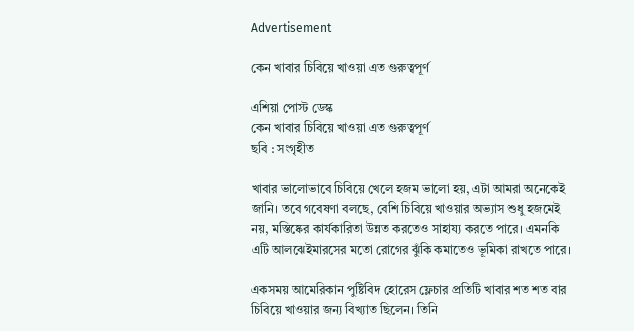Advertisement

কেন খাবার চিবিয়ে খাওয়া এত গুরুত্বপূর্ণ

এশিয়া পোস্ট ডেস্ক
কেন খাবার চিবিয়ে খাওয়া এত গুরুত্বপূর্ণ
ছবি : সংগৃহীত

খাবার ভালোভাবে চিবিয়ে খেলে হজম ভালো হয়, এটা আমরা অনেকেই জানি। তবে গবেষণা বলছে, বেশি চিবিয়ে খাওয়ার অভ্যাস শুধু হজমেই নয়, মস্তিষ্কের কার্যকারিতা উন্নত করতেও সাহায্য করতে পারে। এমনকি এটি আলঝেইমারসের মতো রোগের ঝুঁকি কমাতেও ভূমিকা রাখতে পারে।

একসময় আমেরিকান পুষ্টিবিদ হোরেস ফ্লেচার প্রতিটি খাবার শত শত বার চিবিয়ে খাওয়ার জন্য বিখ্যাত ছিলেন। তিনি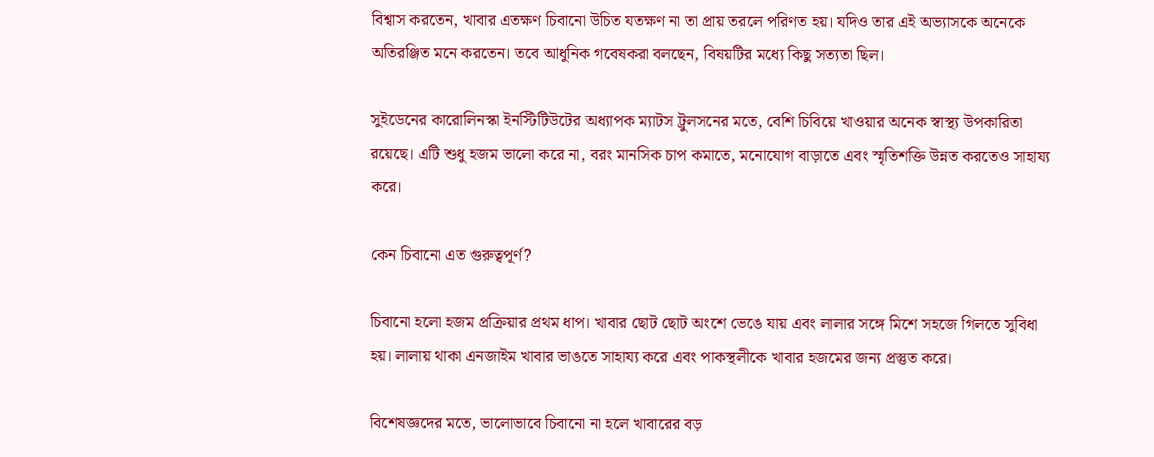বিশ্বাস করতেন, খাবার এতক্ষণ চিবানো উচিত যতক্ষণ না তা প্রায় তরলে পরিণত হয়। যদিও তার এই অভ্যাসকে অনেকে অতিরঞ্জিত মনে করতেন। তবে আধুনিক গবেষকরা বলছেন, বিষয়টির মধ্যে কিছু সত্যতা ছিল।

সুইডেনের কারোলিনস্কা ইনস্টিটিউটের অধ্যাপক ম্যাটস ট্রুলসনের মতে, বেশি চিবিয়ে খাওয়ার অনেক স্বাস্থ্য উপকারিতা রয়েছে। এটি শুধু হজম ভালো করে না, বরং মানসিক চাপ কমাতে, মনোযোগ বাড়াতে এবং স্মৃতিশক্তি উন্নত করতেও সাহায্য করে।

কেন চিবানো এত গুরুত্বপূর্ণ?

চিবানো হলো হজম প্রক্রিয়ার প্রথম ধাপ। খাবার ছোট ছোট অংশে ভেঙে যায় এবং লালার সঙ্গে মিশে সহজে গিলতে সুবিধা হয়। লালায় থাকা এনজাইম খাবার ভাঙতে সাহায্য করে এবং পাকস্থলীকে খাবার হজমের জন্য প্রস্তুত করে।

বিশেষজ্ঞদের মতে, ভালোভাবে চিবানো না হলে খাবারের বড়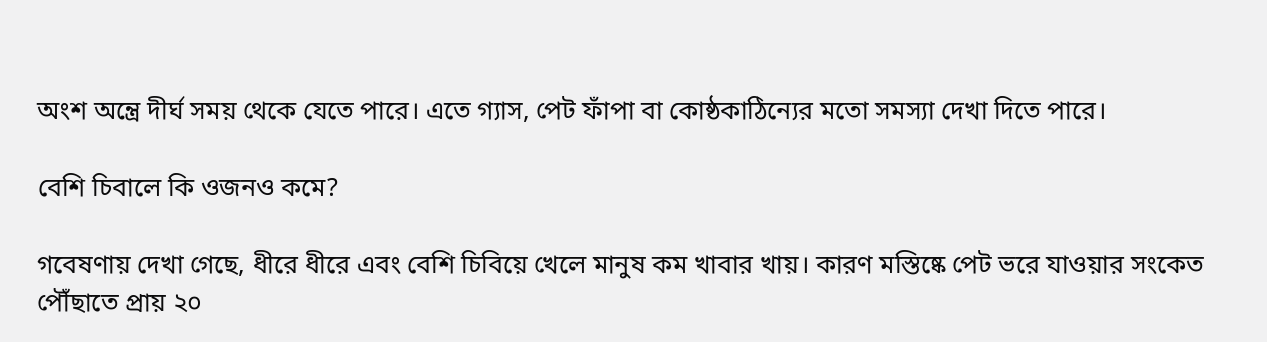অংশ অন্ত্রে দীর্ঘ সময় থেকে যেতে পারে। এতে গ্যাস, পেট ফাঁপা বা কোষ্ঠকাঠিন্যের মতো সমস্যা দেখা দিতে পারে।

বেশি চিবালে কি ওজনও কমে?

গবেষণায় দেখা গেছে, ধীরে ধীরে এবং বেশি চিবিয়ে খেলে মানুষ কম খাবার খায়। কারণ মস্তিষ্কে পেট ভরে যাওয়ার সংকেত পৌঁছাতে প্রায় ২০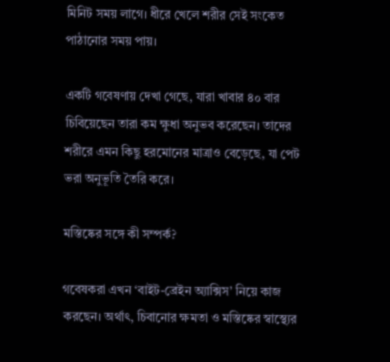মিনিট সময় লাগে। ধীরে খেলে শরীর সেই সংকেত পাঠানোর সময় পায়।

একটি গবেষণায় দেখা গেছে, যারা খাবার ৪০ বার চিবিয়েছেন তারা কম ক্ষুধা অনুভব করেছেন। তাদের শরীরে এমন কিছু হরমোনের মাত্রাও বেড়েছে, যা পেট ভরা অনুভূতি তৈরি করে।

মস্তিষ্কের সঙ্গে কী সম্পর্ক?

গবেষকরা এখন ‘বাইট-ব্রেইন অ্যাক্সিস’ নিয়ে কাজ করছেন। অর্থাৎ, চিবানোর ক্ষমতা ও মস্তিষ্কের স্বাস্থ্যের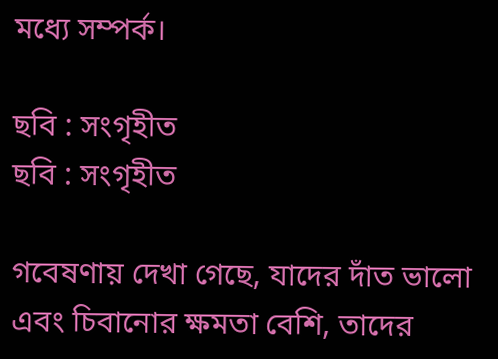মধ্যে সম্পর্ক।

ছবি : সংগৃহীত
ছবি : সংগৃহীত

গবেষণায় দেখা গেছে, যাদের দাঁত ভালো এবং চিবানোর ক্ষমতা বেশি, তাদের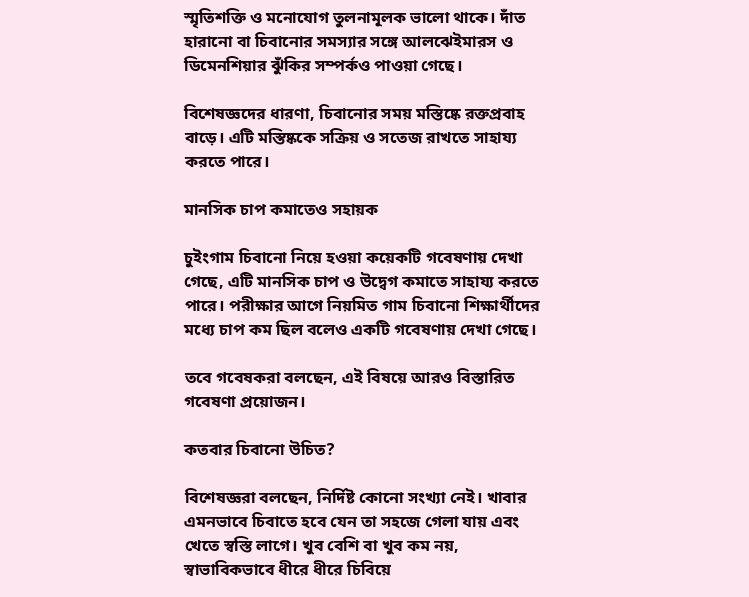স্মৃতিশক্তি ও মনোযোগ তুলনামূলক ভালো থাকে। দাঁত হারানো বা চিবানোর সমস্যার সঙ্গে আলঝেইমারস ও ডিমেনশিয়ার ঝুঁকির সম্পর্কও পাওয়া গেছে।

বিশেষজ্ঞদের ধারণা, চিবানোর সময় মস্তিষ্কে রক্তপ্রবাহ বাড়ে। এটি মস্তিষ্ককে সক্রিয় ও সতেজ রাখতে সাহায্য করতে পারে।

মানসিক চাপ কমাতেও সহায়ক

চুইংগাম চিবানো নিয়ে হওয়া কয়েকটি গবেষণায় দেখা গেছে, এটি মানসিক চাপ ও উদ্বেগ কমাতে সাহায্য করতে পারে। পরীক্ষার আগে নিয়মিত গাম চিবানো শিক্ষার্থীদের মধ্যে চাপ কম ছিল বলেও একটি গবেষণায় দেখা গেছে।

তবে গবেষকরা বলছেন, এই বিষয়ে আরও বিস্তারিত গবেষণা প্রয়োজন।

কতবার চিবানো উচিত?

বিশেষজ্ঞরা বলছেন, নির্দিষ্ট কোনো সংখ্যা নেই। খাবার এমনভাবে চিবাতে হবে যেন তা সহজে গেলা যায় এবং খেতে স্বস্তি লাগে। খুব বেশি বা খুব কম নয়, স্বাভাবিকভাবে ধীরে ধীরে চিবিয়ে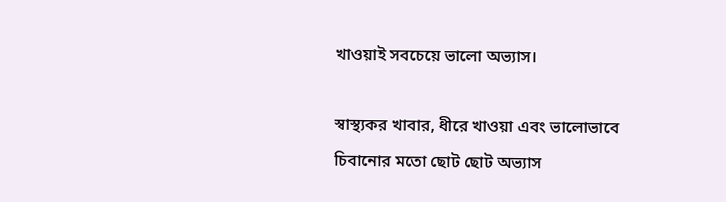খাওয়াই সবচেয়ে ভালো অভ্যাস।

স্বাস্থ্যকর খাবার, ধীরে খাওয়া এবং ভালোভাবে চিবানোর মতো ছোট ছোট অভ্যাস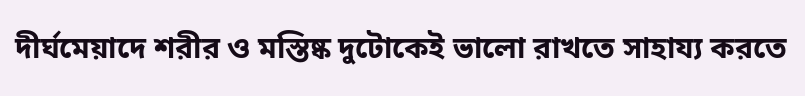দীর্ঘমেয়াদে শরীর ও মস্তিষ্ক দুটোকেই ভালো রাখতে সাহায্য করতে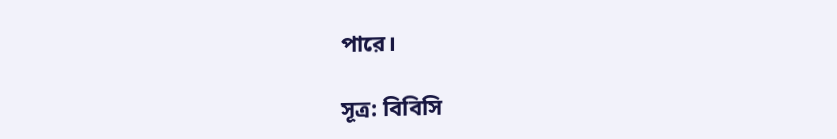পারে।

সূত্র: বিবিসি